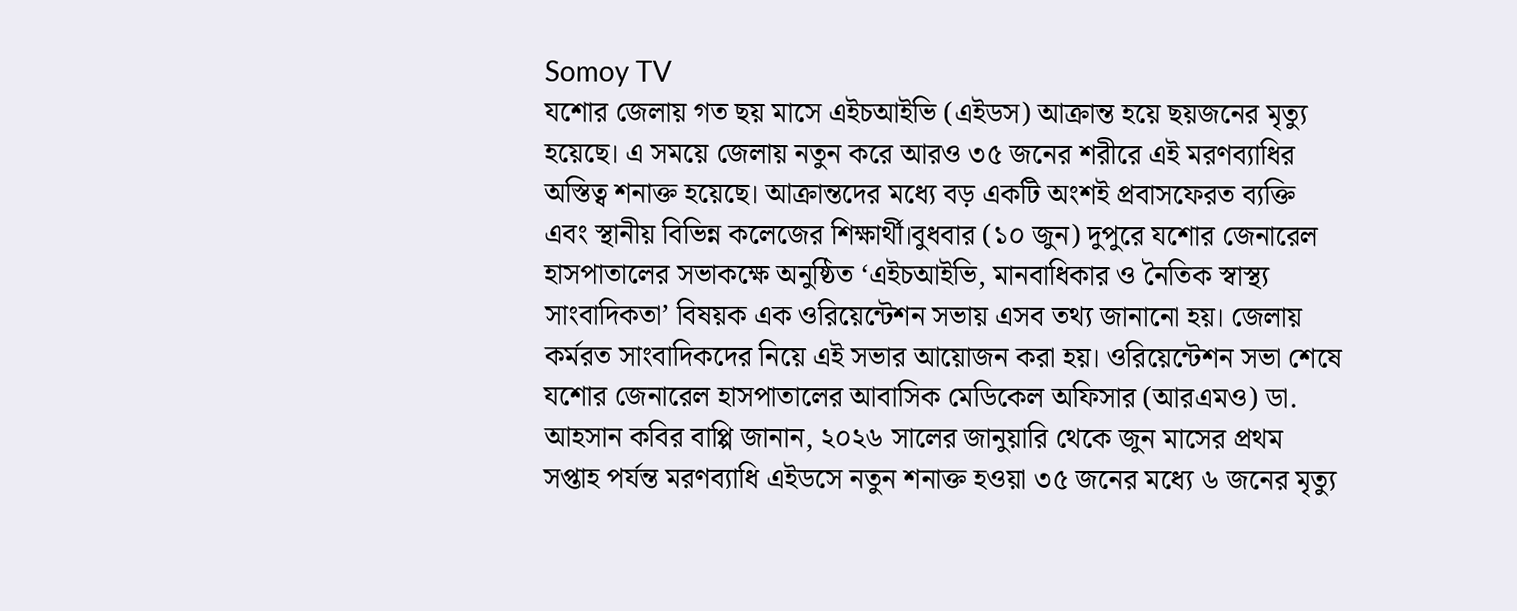Somoy TV
যশোর জেলায় গত ছয় মাসে এইচআইভি (এইডস) আক্রান্ত হয়ে ছয়জনের মৃত্যু হয়েছে। এ সময়ে জেলায় নতুন করে আরও ৩৫ জনের শরীরে এই মরণব্যাধির অস্তিত্ব শনাক্ত হয়েছে। আক্রান্তদের মধ্যে বড় একটি অংশই প্রবাসফেরত ব্যক্তি এবং স্থানীয় বিভিন্ন কলেজের শিক্ষার্থী।বুধবার (১০ জুন) দুপুরে যশোর জেনারেল হাসপাতালের সভাকক্ষে অনুষ্ঠিত ‘এইচআইভি, মানবাধিকার ও নৈতিক স্বাস্থ্য সাংবাদিকতা’ বিষয়ক এক ওরিয়েন্টেশন সভায় এসব তথ্য জানানো হয়। জেলায় কর্মরত সাংবাদিকদের নিয়ে এই সভার আয়োজন করা হয়। ওরিয়েন্টেশন সভা শেষে যশোর জেনারেল হাসপাতালের আবাসিক মেডিকেল অফিসার (আরএমও) ডা. আহসান কবির বাপ্পি জানান, ২০২৬ সালের জানুয়ারি থেকে জুন মাসের প্রথম সপ্তাহ পর্যন্ত মরণব্যাধি এইডসে নতুন শনাক্ত হওয়া ৩৫ জনের মধ্যে ৬ জনের মৃত্যু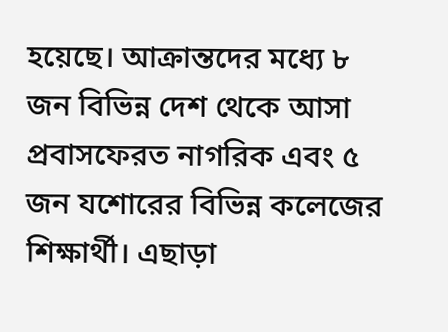হয়েছে। আক্রান্তদের মধ্যে ৮ জন বিভিন্ন দেশ থেকে আসা প্রবাসফেরত নাগরিক এবং ৫ জন যশোরের বিভিন্ন কলেজের শিক্ষার্থী। এছাড়া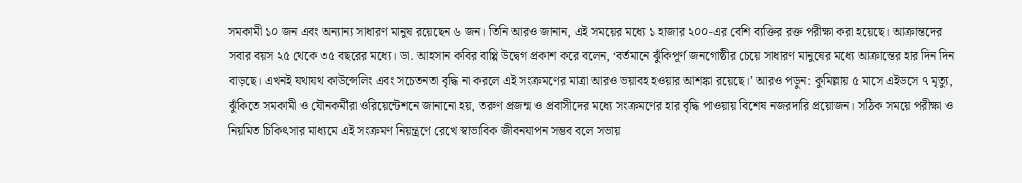সমকামী ১০ জন এবং অন্যান্য সাধারণ মানুষ রয়েছেন ৬ জন। তিনি আরও জানান, এই সময়ের মধ্যে ১ হাজার ২০০-এর বেশি ব্যক্তির রক্ত পরীক্ষা করা হয়েছে। আক্রান্তদের সবার বয়স ২৫ থেকে ৩৫ বছরের মধ্যে। ডা. আহসান কবির বাপ্পি উদ্বেগ প্রকাশ করে বলেন, ‘বর্তমানে ঝুঁকিপূর্ণ জনগোষ্ঠীর চেয়ে সাধারণ মানুষের মধ্যে আক্রান্তের হার দিন দিন বাড়ছে। এখনই যথাযথ কাউন্সেলিং এবং সচেতনতা বৃদ্ধি না করলে এই সংক্রমণের মাত্রা আরও ভয়াবহ হওয়ার আশঙ্কা রয়েছে।’ আরও পড়ুন: কুমিল্লায় ৫ মাসে এইডসে ৭ মৃত্যু, ঝুঁকিতে সমকামী ও যৌনকর্মীরা ওরিয়েন্টেশনে জানানো হয়, তরুণ প্রজন্ম ও প্রবাসীদের মধ্যে সংক্রমণের হার বৃদ্ধি পাওয়ায় বিশেষ নজরদারি প্রয়োজন। সঠিক সময়ে পরীক্ষা ও নিয়মিত চিকিৎসার মাধ্যমে এই সংক্রমণ নিয়ন্ত্রণে রেখে স্বাভাবিক জীবনযাপন সম্ভব বলে সভায়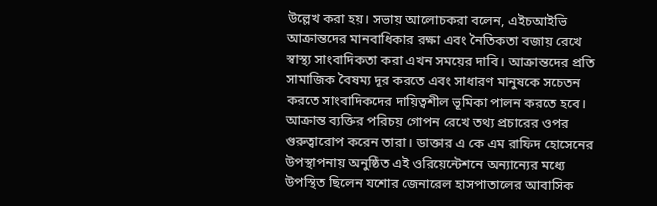উল্লেখ করা হয়। সভায় আলোচকরা বলেন, এইচআইভি আক্রান্তদের মানবাধিকার রক্ষা এবং নৈতিকতা বজায় রেখে স্বাস্থ্য সাংবাদিকতা করা এখন সময়ের দাবি। আক্রান্তদের প্রতি সামাজিক বৈষম্য দূর করতে এবং সাধারণ মানুষকে সচেতন করতে সাংবাদিকদের দায়িত্বশীল ভূমিকা পালন করতে হবে। আক্রান্ত ব্যক্তির পরিচয় গোপন রেখে তথ্য প্রচারের ওপর গুরুত্বারোপ করেন তারা। ডাক্তার এ কে এম রাফিদ হোসেনের উপস্থাপনায় অনুষ্ঠিত এই ওরিয়েন্টেশনে অন্যান্যের মধ্যে উপস্থিত ছিলেন যশোর জেনারেল হাসপাতালের আবাসিক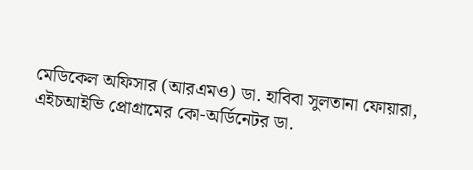মেডিকেল অফিসার (আরএমও) ডা. হাবিবা সুলতানা ফোয়ারা, এইচআইভি প্রোগ্রামের কো-অর্ডিনেটর ডা.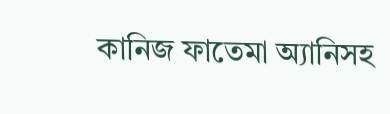কানিজ ফাতেমা অ্যানিসহ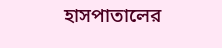হাসপাতালের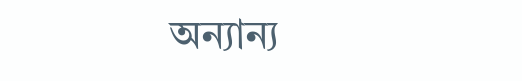অন্যান্য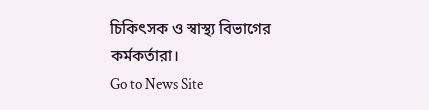চিকিৎসক ও স্বাস্থ্য বিভাগের কর্মকর্তারা।
Go to News Site